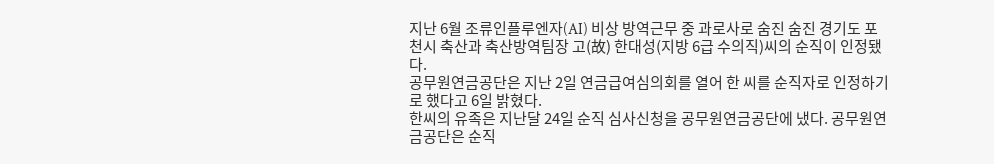지난 6월 조류인플루엔자(AI) 비상 방역근무 중 과로사로 숨진 숨진 경기도 포천시 축산과 축산방역팀장 고(故) 한대성(지방 6급 수의직)씨의 순직이 인정됐다.
공무원연금공단은 지난 2일 연금급여심의회를 열어 한 씨를 순직자로 인정하기로 했다고 6일 밝혔다.
한씨의 유족은 지난달 24일 순직 심사신청을 공무원연금공단에 냈다. 공무원연금공단은 순직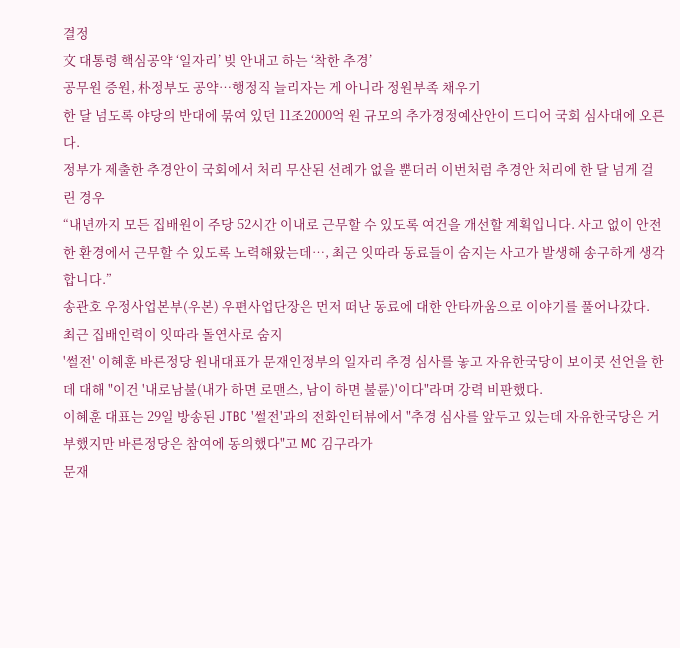결정
文 대통령 핵심공약 ‘일자리’ 빚 안내고 하는 ‘착한 추경’
공무원 증원, 朴정부도 공약…행정직 늘리자는 게 아니라 정원부족 채우기
한 달 넘도록 야당의 반대에 묶여 있던 11조2000억 원 규모의 추가경정예산안이 드디어 국회 심사대에 오른다.
정부가 제출한 추경안이 국회에서 처리 무산된 선례가 없을 뿐더러 이번처럼 추경안 처리에 한 달 넘게 걸린 경우
“내년까지 모든 집배원이 주당 52시간 이내로 근무할 수 있도록 여건을 개선할 계획입니다. 사고 없이 안전한 환경에서 근무할 수 있도록 노력해왔는데…, 최근 잇따라 동료들이 숨지는 사고가 발생해 송구하게 생각합니다.”
송관호 우정사업본부(우본) 우편사업단장은 먼저 떠난 동료에 대한 안타까움으로 이야기를 풀어나갔다. 최근 집배인력이 잇따라 돌연사로 숨지
'썰전' 이혜훈 바른정당 원내대표가 문재인정부의 일자리 추경 심사를 놓고 자유한국당이 보이콧 선언을 한 데 대해 "이건 '내로남불(내가 하면 로맨스, 남이 하면 불륜)'이다"라며 강력 비판했다.
이혜훈 대표는 29일 방송된 JTBC '썰전'과의 전화인터뷰에서 "추경 심사를 앞두고 있는데 자유한국당은 거부했지만 바른정당은 참여에 동의했다"고 MC 김구라가
문재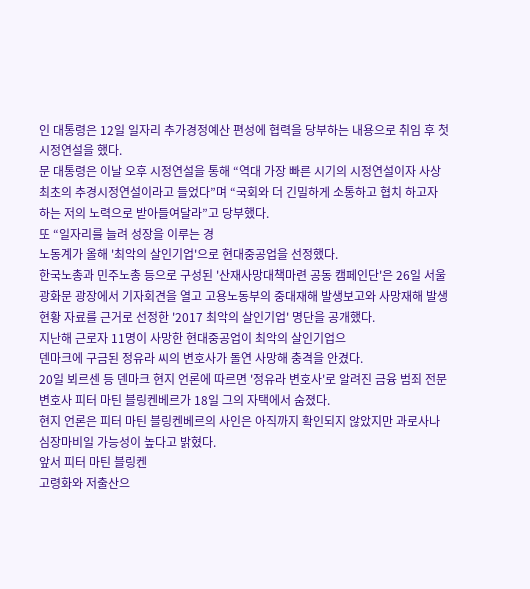인 대통령은 12일 일자리 추가경정예산 편성에 협력을 당부하는 내용으로 취임 후 첫 시정연설을 했다.
문 대통령은 이날 오후 시정연설을 통해 “역대 가장 빠른 시기의 시정연설이자 사상 최초의 추경시정연설이라고 들었다”며 “국회와 더 긴밀하게 소통하고 협치 하고자 하는 저의 노력으로 받아들여달라”고 당부했다.
또 “일자리를 늘려 성장을 이루는 경
노동계가 올해 '최악의 살인기업'으로 현대중공업을 선정했다.
한국노총과 민주노총 등으로 구성된 '산재사망대책마련 공동 캠페인단'은 26일 서울 광화문 광장에서 기자회견을 열고 고용노동부의 중대재해 발생보고와 사망재해 발생현황 자료를 근거로 선정한 '2017 최악의 살인기업' 명단을 공개했다.
지난해 근로자 11명이 사망한 현대중공업이 최악의 살인기업으
덴마크에 구금된 정유라 씨의 변호사가 돌연 사망해 충격을 안겼다.
20일 뵈르센 등 덴마크 현지 언론에 따르면 '정유라 변호사'로 알려진 금융 범죄 전문 변호사 피터 마틴 블링켄베르가 18일 그의 자택에서 숨졌다.
현지 언론은 피터 마틴 블링켄베르의 사인은 아직까지 확인되지 않았지만 과로사나 심장마비일 가능성이 높다고 밝혔다.
앞서 피터 마틴 블링켄
고령화와 저출산으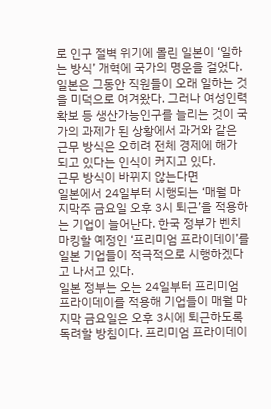로 인구 절벽 위기에 몰린 일본이 ‘일하는 방식’ 개혁에 국가의 명운을 걸었다.
일본은 그동안 직원들이 오래 일하는 것을 미덕으로 여겨왔다. 그러나 여성인력 확보 등 생산가능인구를 늘리는 것이 국가의 과제가 된 상황에서 과거와 같은 근무 방식은 오히려 전체 경제에 해가 되고 있다는 인식이 커지고 있다.
근무 방식이 바뀌지 않는다면
일본에서 24일부터 시행되는 ‘매월 마지막주 금요일 오후 3시 퇴근’을 적용하는 기업이 늘어난다. 한국 정부가 벤치마킹할 예정인 ‘프리미엄 프라이데이’를 일본 기업들이 적극적으로 시행하겠다고 나서고 있다.
일본 정부는 오는 24일부터 프리미엄 프라이데이를 적용해 기업들이 매월 마지막 금요일은 오후 3시에 퇴근하도록 독려할 방침이다. 프리미엄 프라이데이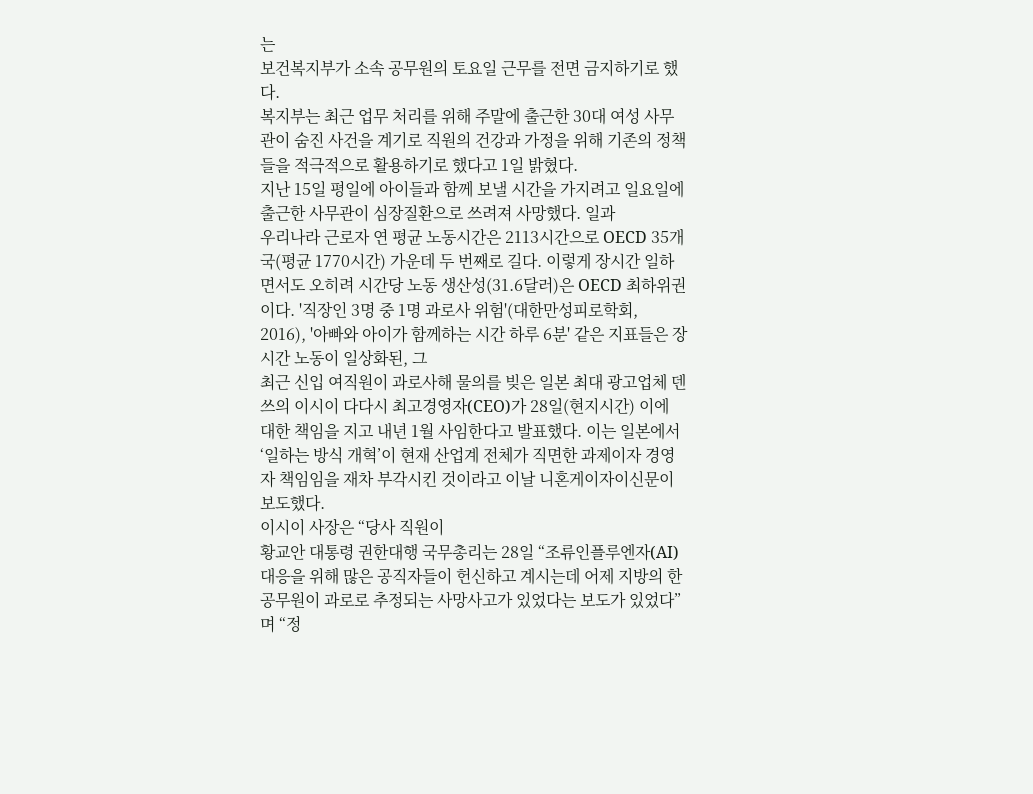는
보건복지부가 소속 공무원의 토요일 근무를 전면 금지하기로 했다.
복지부는 최근 업무 처리를 위해 주말에 출근한 30대 여성 사무관이 숨진 사건을 계기로 직원의 건강과 가정을 위해 기존의 정책들을 적극적으로 활용하기로 했다고 1일 밝혔다.
지난 15일 평일에 아이들과 함께 보낼 시간을 가지려고 일요일에 출근한 사무관이 심장질환으로 쓰려져 사망했다. 일과
우리나라 근로자 연 평균 노동시간은 2113시간으로 OECD 35개국(평균 1770시간) 가운데 두 번째로 길다. 이렇게 장시간 일하면서도 오히려 시간당 노동 생산성(31.6달러)은 OECD 최하위권이다. '직장인 3명 중 1명 과로사 위험'(대한만성피로학회, 2016), '아빠와 아이가 함께하는 시간 하루 6분' 같은 지표들은 장시간 노동이 일상화된, 그
최근 신입 여직원이 과로사해 물의를 빚은 일본 최대 광고업체 덴쓰의 이시이 다다시 최고경영자(CEO)가 28일(현지시간) 이에 대한 책임을 지고 내년 1월 사임한다고 발표했다. 이는 일본에서 ‘일하는 방식 개혁’이 현재 산업계 전체가 직면한 과제이자 경영자 책임임을 재차 부각시킨 것이라고 이날 니혼게이자이신문이 보도했다.
이시이 사장은 “당사 직원이
황교안 대통령 권한대행 국무총리는 28일 “조류인플루엔자(AI) 대응을 위해 많은 공직자들이 헌신하고 계시는데 어제 지방의 한 공무원이 과로로 추정되는 사망사고가 있었다는 보도가 있었다”며 “정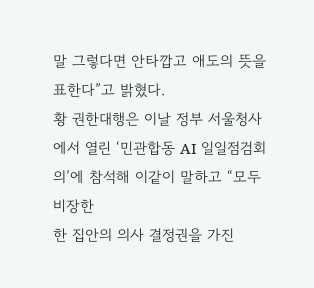말 그렇다면 안타깝고 애도의 뜻을 표한다”고 밝혔다.
황 권한대행은 이날 정부 서울청사에서 열린 ‘민관합동 AI 일일점검회의’에 참석해 이같이 말하고 “모두 비장한
한 집안의 의사 결정권을 가진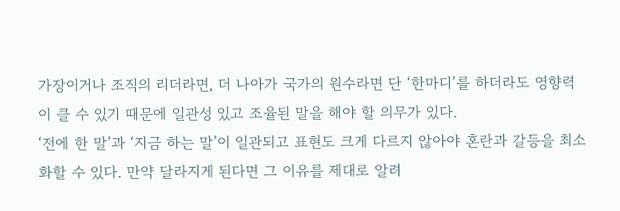가장이거나 조직의 리더라면, 더 나아가 국가의 원수라면 단 ‘한마디’를 하더라도 영향력이 클 수 있기 때문에 일관성 있고 조율된 말을 해야 할 의무가 있다.
‘전에 한 말’과 ‘지금 하는 말’이 일관되고 표현도 크게 다르지 않아야 혼란과 갈등을 최소화할 수 있다. 만약 달라지게 된다면 그 이유를 제대로 알려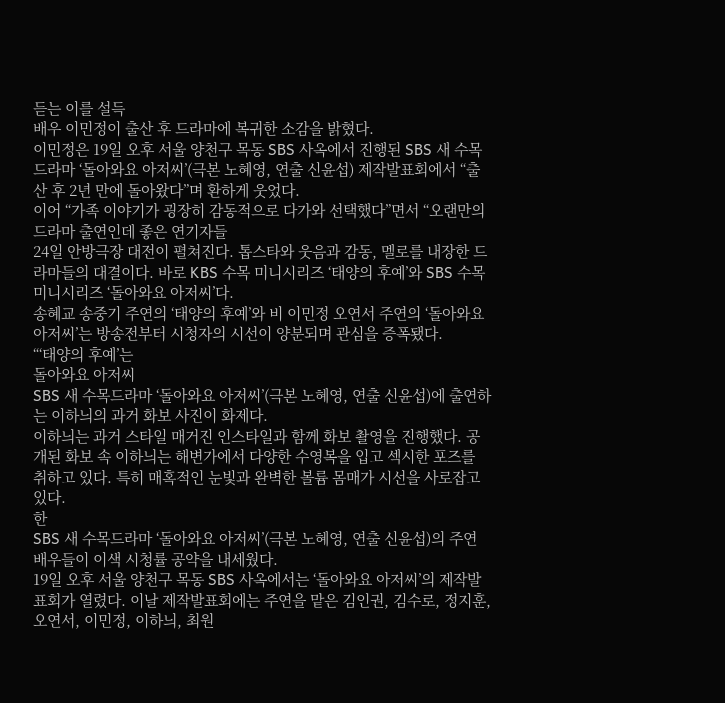듣는 이를 설득
배우 이민정이 출산 후 드라마에 복귀한 소감을 밝혔다.
이민정은 19일 오후 서울 양천구 목동 SBS 사옥에서 진행된 SBS 새 수목드라마 ‘돌아와요 아저씨’(극본 노혜영, 연출 신윤섭) 제작발표회에서 “출산 후 2년 만에 돌아왔다”며 환하게 웃었다.
이어 “가족 이야기가 굉장히 감동적으로 다가와 선택했다”면서 “오랜만의 드라마 출연인데 좋은 연기자들
24일 안방극장 대전이 펼쳐진다. 톱스타와 웃음과 감동, 멜로를 내장한 드라마들의 대결이다. 바로 KBS 수목 미니시리즈 ‘태양의 후예’와 SBS 수목 미니시리즈 ‘돌아와요 아저씨’다.
송혜교 송중기 주연의 ‘태양의 후예’와 비 이민정 오연서 주연의 ‘돌아와요 아저씨’는 방송전부터 시청자의 시선이 양분되며 관심을 증폭됐다.
“‘태양의 후예’는
돌아와요 아저씨
SBS 새 수목드라마 ‘돌아와요 아저씨’(극본 노혜영, 연출 신윤섭)에 출연하는 이하늬의 과거 화보 사진이 화제다.
이하늬는 과거 스타일 매거진 인스타일과 함께 화보 촬영을 진행했다. 공개된 화보 속 이하늬는 해변가에서 다양한 수영복을 입고 섹시한 포즈를 취하고 있다. 특히 매혹적인 눈빛과 완벽한 볼륨 몸매가 시선을 사로잡고 있다.
한
SBS 새 수목드라마 ‘돌아와요 아저씨’(극본 노혜영, 연출 신윤섭)의 주연 배우들이 이색 시청률 공약을 내세웠다.
19일 오후 서울 양천구 목동 SBS 사옥에서는 ‘돌아와요 아저씨’의 제작발표회가 열렸다. 이날 제작발표회에는 주연을 맡은 김인권, 김수로, 정지훈, 오연서, 이민정, 이하늬, 최원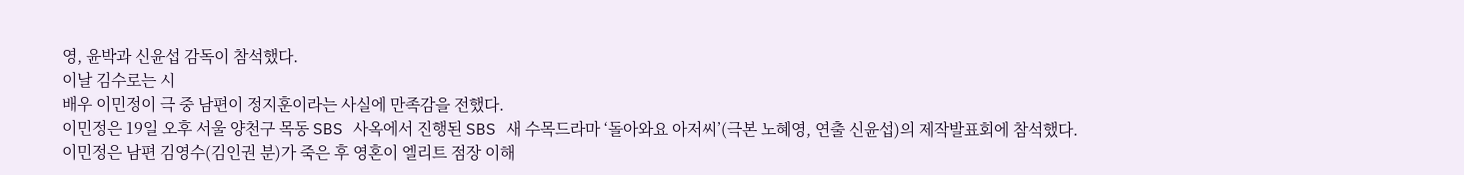영, 윤박과 신윤섭 감독이 참석했다.
이날 김수로는 시
배우 이민정이 극 중 남편이 정지훈이라는 사실에 만족감을 전했다.
이민정은 19일 오후 서울 양천구 목동 SBS 사옥에서 진행된 SBS 새 수목드라마 ‘돌아와요 아저씨’(극본 노혜영, 연출 신윤섭)의 제작발표회에 참석했다.
이민정은 남편 김영수(김인권 분)가 죽은 후 영혼이 엘리트 점장 이해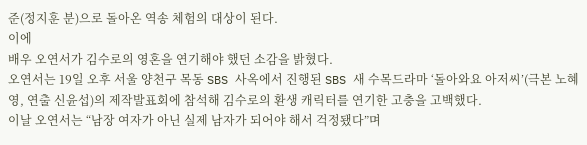준(정지훈 분)으로 돌아온 역송 체험의 대상이 된다.
이에
배우 오연서가 김수로의 영혼을 연기해야 했던 소감을 밝혔다.
오연서는 19일 오후 서울 양천구 목동 SBS 사옥에서 진행된 SBS 새 수목드라마 ‘돌아와요 아저씨’(극본 노혜영, 연출 신윤섭)의 제작발표회에 참석해 김수로의 환생 캐릭터를 연기한 고충을 고백했다.
이날 오연서는 “남장 여자가 아닌 실제 남자가 되어야 해서 걱정됐다”며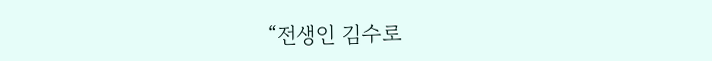“전생인 김수로